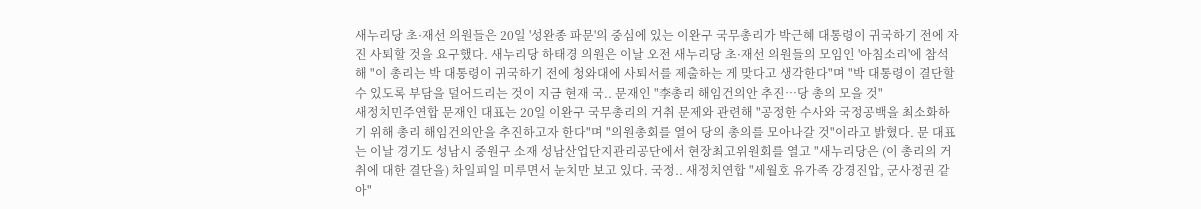새누리당 초·재선 의원들은 20일 '성완종 파문'의 중심에 있는 이완구 국무총리가 박근혜 대통령이 귀국하기 전에 자진 사퇴할 것을 요구했다. 새누리당 하태경 의원은 이날 오전 새누리당 초·재선 의원들의 모임인 '아침소리'에 참석해 "이 총리는 박 대통령이 귀국하기 전에 청와대에 사퇴서를 제출하는 게 맞다고 생각한다"며 "박 대통령이 결단할 수 있도록 부담을 덜어드리는 것이 지금 현재 국.. 문재인 "李총리 해임건의안 추진…당 총의 모을 것"
새정치민주연합 문재인 대표는 20일 이완구 국무총리의 거취 문제와 관련해 "공정한 수사와 국정공백을 최소화하기 위해 총리 해임건의안을 추진하고자 한다"며 "의원총회를 열어 당의 총의를 모아나갈 것"이라고 밝혔다. 문 대표는 이날 경기도 성남시 중원구 소재 성남산업단지관리공단에서 현장최고위원회를 열고 "새누리당은 (이 총리의 거취에 대한 결단을) 차일피일 미루면서 눈치만 보고 있다. 국정.. 새정치연합 "세월호 유가족 강경진압, 군사정권 같아"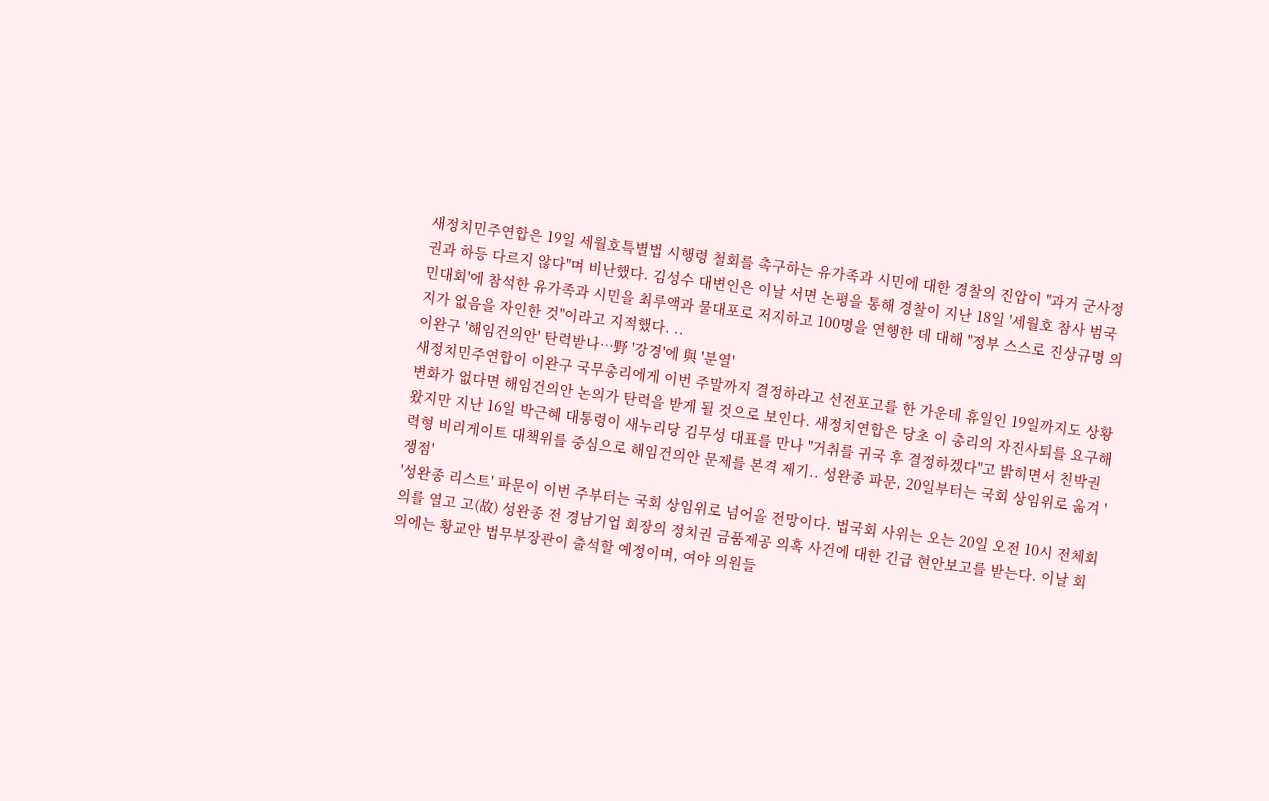새정치민주연합은 19일 세월호특별법 시행령 철회를 촉구하는 유가족과 시민에 대한 경찰의 진압이 "과거 군사정권과 하등 다르지 않다"며 비난했다. 김성수 대변인은 이날 서면 논평을 통해 경찰이 지난 18일 '세월호 참사 범국민대회'에 참석한 유가족과 시민을 최루액과 물대포로 저지하고 100명을 연행한 데 대해 "정부 스스로 진상규명 의지가 없음을 자인한 것"이라고 지적했다. ..
이완구 '해임건의안' 탄력받나…野 '강경'에 與 '분열'
새정치민주연합이 이완구 국무총리에게 이번 주말까지 결정하라고 선전포고를 한 가운데 휴일인 19일까지도 상황 변화가 없다면 해임건의안 논의가 탄력을 받게 될 것으로 보인다. 새정치연합은 당초 이 총리의 자진사퇴를 요구해왔지만 지난 16일 박근혜 대통령이 새누리당 김무성 대표를 만나 "거취를 귀국 후 결정하겠다"고 밝히면서 친박권력형 비리게이트 대책위를 중심으로 해임건의안 문제를 본격 제기.. 성완종 파문, 20일부터는 국회 상임위로 옮겨 '쟁점'
'성완종 리스트' 파문이 이번 주부터는 국회 상임위로 넘어올 전망이다. 법국회 사위는 오는 20일 오전 10시 전체회의를 열고 고(故) 성완종 전 경남기업 회장의 정치권 금품제공 의혹 사건에 대한 긴급 현안보고를 받는다. 이날 회의에는 황교안 법무부장관이 출석할 예정이며, 여야 의원들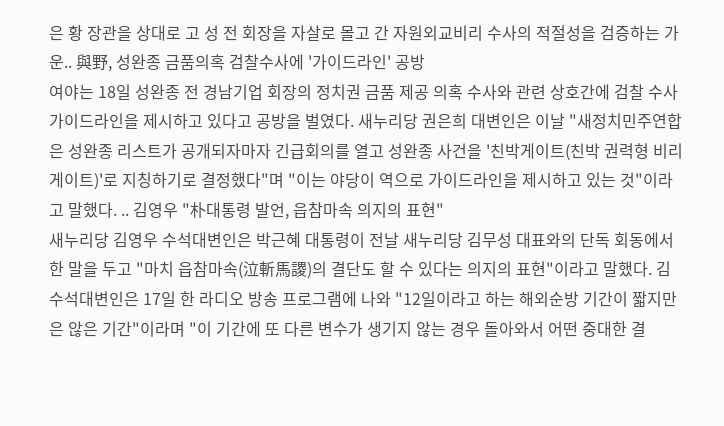은 황 장관을 상대로 고 성 전 회장을 자살로 몰고 간 자원외교비리 수사의 적절성을 검증하는 가운.. 與野, 성완종 금품의혹 검찰수사에 '가이드라인' 공방
여야는 18일 성완종 전 경남기업 회장의 정치권 금품 제공 의혹 수사와 관련 상호간에 검찰 수사 가이드라인을 제시하고 있다고 공방을 벌였다. 새누리당 권은희 대변인은 이날 "새정치민주연합은 성완종 리스트가 공개되자마자 긴급회의를 열고 성완종 사건을 '친박게이트(친박 권력형 비리게이트)'로 지칭하기로 결정했다"며 "이는 야당이 역으로 가이드라인을 제시하고 있는 것"이라고 말했다. .. 김영우 "朴대통령 발언, 읍참마속 의지의 표현"
새누리당 김영우 수석대변인은 박근혜 대통령이 전날 새누리당 김무성 대표와의 단독 회동에서 한 말을 두고 "마치 읍참마속(泣斬馬謖)의 결단도 할 수 있다는 의지의 표현"이라고 말했다. 김 수석대변인은 17일 한 라디오 방송 프로그램에 나와 "12일이라고 하는 해외순방 기간이 짧지만은 않은 기간"이라며 "이 기간에 또 다른 변수가 생기지 않는 경우 돌아와서 어떤 중대한 결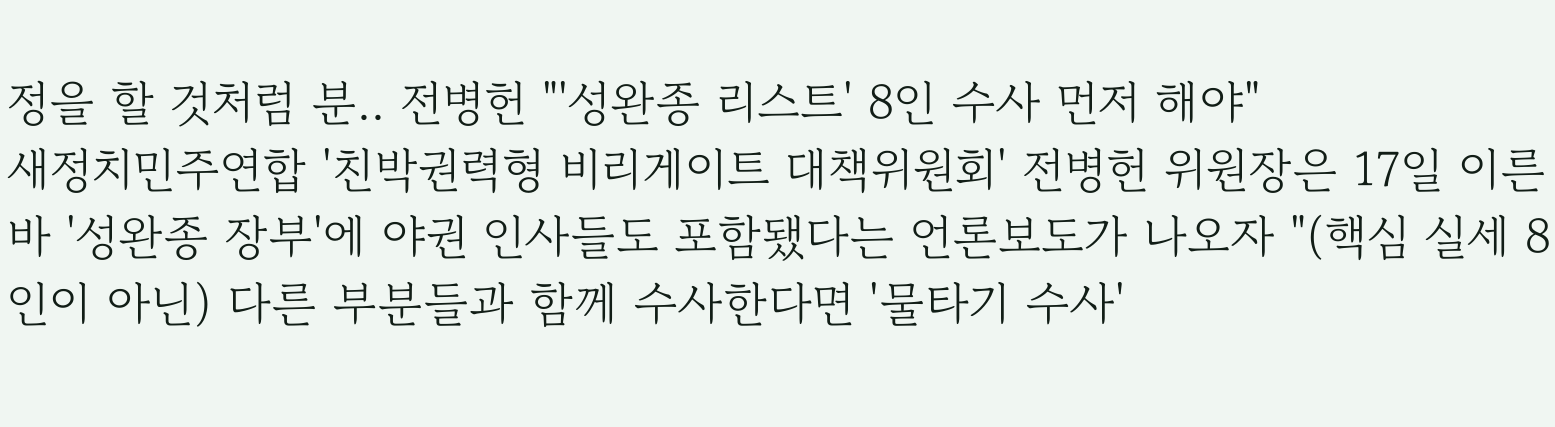정을 할 것처럼 분.. 전병헌 "'성완종 리스트' 8인 수사 먼저 해야"
새정치민주연합 '친박권력형 비리게이트 대책위원회' 전병헌 위원장은 17일 이른바 '성완종 장부'에 야권 인사들도 포함됐다는 언론보도가 나오자 "(핵심 실세 8인이 아닌) 다른 부분들과 함께 수사한다면 '물타기 수사'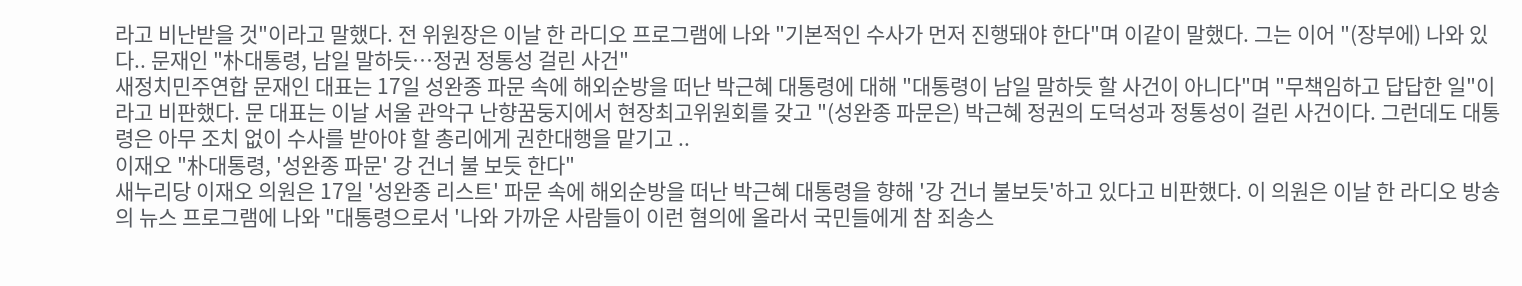라고 비난받을 것"이라고 말했다. 전 위원장은 이날 한 라디오 프로그램에 나와 "기본적인 수사가 먼저 진행돼야 한다"며 이같이 말했다. 그는 이어 "(장부에) 나와 있다.. 문재인 "朴대통령, 남일 말하듯…정권 정통성 걸린 사건"
새정치민주연합 문재인 대표는 17일 성완종 파문 속에 해외순방을 떠난 박근혜 대통령에 대해 "대통령이 남일 말하듯 할 사건이 아니다"며 "무책임하고 답답한 일"이라고 비판했다. 문 대표는 이날 서울 관악구 난향꿈둥지에서 현장최고위원회를 갖고 "(성완종 파문은) 박근혜 정권의 도덕성과 정통성이 걸린 사건이다. 그런데도 대통령은 아무 조치 없이 수사를 받아야 할 총리에게 권한대행을 맡기고 ..
이재오 "朴대통령, '성완종 파문' 강 건너 불 보듯 한다"
새누리당 이재오 의원은 17일 '성완종 리스트' 파문 속에 해외순방을 떠난 박근혜 대통령을 향해 '강 건너 불보듯'하고 있다고 비판했다. 이 의원은 이날 한 라디오 방송의 뉴스 프로그램에 나와 "대통령으로서 '나와 가까운 사람들이 이런 혐의에 올라서 국민들에게 참 죄송스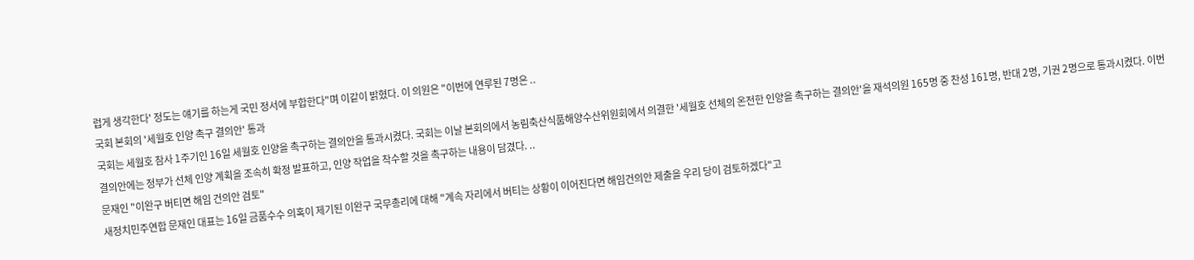럽게 생각한다' 정도는 얘기를 하는게 국민 정서에 부합한다"며 이같이 밝혔다. 이 의원은 "이번에 연루된 7명은 ..
국회 본회의 '세월호 인양 촉구 결의안' 통과
국회는 세월호 참사 1주기인 16일 세월호 인양을 촉구하는 결의안을 통과시켰다. 국회는 이날 본회의에서 농림축산식품해양수산위원회에서 의결한 '세월호 선체의 온전한 인양을 촉구하는 결의안'을 재석의원 165명 중 찬성 161명, 반대 2명, 기권 2명으로 통과시켰다. 이번 결의안에는 정부가 선체 인양 계획을 조속히 확정 발표하고, 인양 작업을 착수할 것을 촉구하는 내용이 담겼다. ..
문재인 "이완구 버티면 해임 건의안 검토"
새정치민주연합 문재인 대표는 16일 금품수수 의혹이 제기된 이완구 국무총리에 대해 "계속 자리에서 버티는 상황이 이어진다면 해임건의안 제출을 우리 당이 검토하겠다"고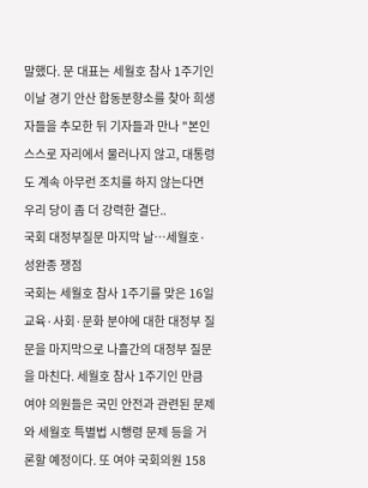말했다. 문 대표는 세월호 참사 1주기인 이날 경기 안산 합동분향소를 찾아 희생자들을 추모한 뒤 기자들과 만나 "본인 스스로 자리에서 물러나지 않고, 대통령도 계속 아무런 조치를 하지 않는다면 우리 당이 좀 더 강력한 결단..
국회 대정부질문 마지막 날…세월호·성완종 쟁점
국회는 세월호 참사 1주기를 맞은 16일 교육·사회·문화 분야에 대한 대정부 질문을 마지막으로 나흘간의 대정부 질문을 마친다. 세월호 참사 1주기인 만큼 여야 의원들은 국민 안전과 관련된 문제와 세월호 특별법 시행령 문제 등을 거론할 예정이다. 또 여야 국회의원 158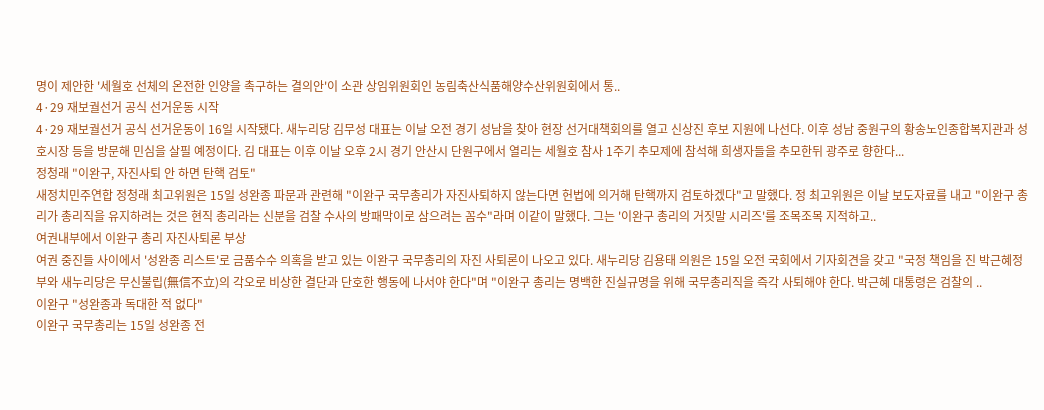명이 제안한 '세월호 선체의 온전한 인양을 촉구하는 결의안'이 소관 상임위원회인 농림축산식품해양수산위원회에서 통..
4·29 재보궐선거 공식 선거운동 시작
4·29 재보궐선거 공식 선거운동이 16일 시작됐다. 새누리당 김무성 대표는 이날 오전 경기 성남을 찾아 현장 선거대책회의를 열고 신상진 후보 지원에 나선다. 이후 성남 중원구의 황송노인종합복지관과 성호시장 등을 방문해 민심을 살필 예정이다. 김 대표는 이후 이날 오후 2시 경기 안산시 단원구에서 열리는 세월호 참사 1주기 추모제에 참석해 희생자들을 추모한뒤 광주로 향한다...
정청래 "이완구, 자진사퇴 안 하면 탄핵 검토"
새정치민주연합 정청래 최고위원은 15일 성완종 파문과 관련해 "이완구 국무총리가 자진사퇴하지 않는다면 헌법에 의거해 탄핵까지 검토하겠다"고 말했다. 정 최고위원은 이날 보도자료를 내고 "이완구 총리가 총리직을 유지하려는 것은 현직 총리라는 신분을 검찰 수사의 방패막이로 삼으려는 꼼수"라며 이같이 말했다. 그는 '이완구 총리의 거짓말 시리즈'를 조목조목 지적하고..
여권내부에서 이완구 총리 자진사퇴론 부상
여권 중진들 사이에서 '성완종 리스트'로 금품수수 의혹을 받고 있는 이완구 국무총리의 자진 사퇴론이 나오고 있다. 새누리당 김용태 의원은 15일 오전 국회에서 기자회견을 갖고 "국정 책임을 진 박근혜정부와 새누리당은 무신불립(無信不立)의 각오로 비상한 결단과 단호한 행동에 나서야 한다"며 "이완구 총리는 명백한 진실규명을 위해 국무총리직을 즉각 사퇴해야 한다. 박근혜 대통령은 검찰의 ..
이완구 "성완종과 독대한 적 없다"
이완구 국무총리는 15일 성완종 전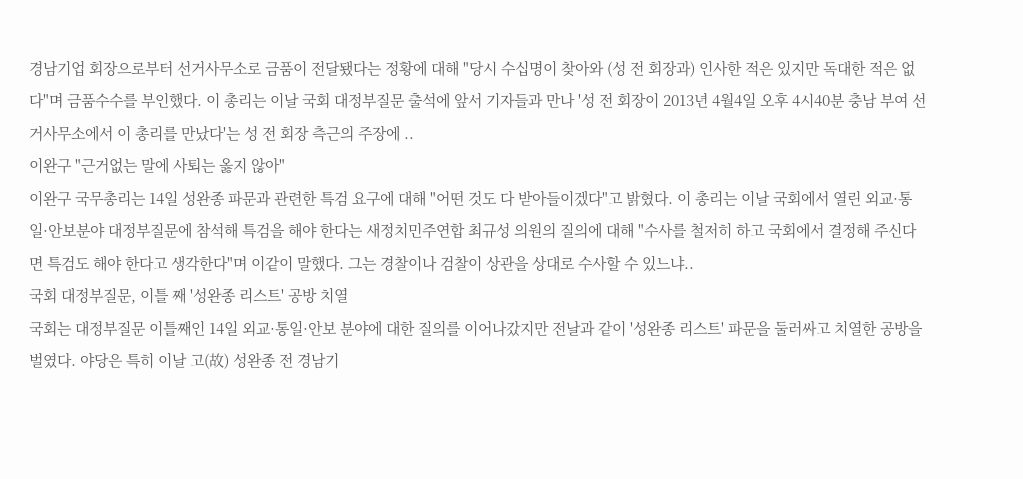경남기업 회장으로부터 선거사무소로 금품이 전달됐다는 정황에 대해 "당시 수십명이 찾아와 (성 전 회장과) 인사한 적은 있지만 독대한 적은 없다"며 금품수수를 부인했다. 이 총리는 이날 국회 대정부질문 출석에 앞서 기자들과 만나 '성 전 회장이 2013년 4월4일 오후 4시40분 충남 부여 선거사무소에서 이 총리를 만났다'는 성 전 회장 측근의 주장에 ..
이완구 "근거없는 말에 사퇴는 옳지 않아"
이완구 국무총리는 14일 성완종 파문과 관련한 특검 요구에 대해 "어떤 것도 다 받아들이겠다"고 밝혔다. 이 총리는 이날 국회에서 열린 외교·통일·안보분야 대정부질문에 참석해 특검을 해야 한다는 새정치민주연합 최규성 의원의 질의에 대해 "수사를 철저히 하고 국회에서 결정해 주신다면 특검도 해야 한다고 생각한다"며 이같이 말했다. 그는 경찰이나 검찰이 상관을 상대로 수사할 수 있느냐..
국회 대정부질문, 이틀 째 '성완종 리스트' 공방 치열
국회는 대정부질문 이틀째인 14일 외교·통일·안보 분야에 대한 질의를 이어나갔지만 전날과 같이 '성완종 리스트' 파문을 둘러싸고 치열한 공방을 벌였다. 야당은 특히 이날 고(故) 성완종 전 경남기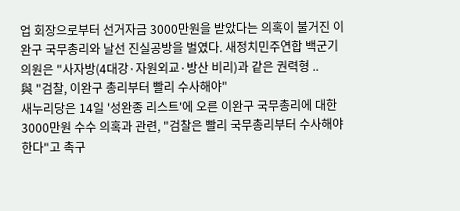업 회장으로부터 선거자금 3000만원을 받았다는 의혹이 불거진 이완구 국무총리와 날선 진실공방을 벌였다. 새정치민주연합 백군기 의원은 "사자방(4대강·자원외교·방산 비리)과 같은 권력형 ..
與 "검찰, 이완구 총리부터 빨리 수사해야"
새누리당은 14일 '성완종 리스트'에 오른 이완구 국무총리에 대한 3000만원 수수 의혹과 관련, "검찰은 빨리 국무총리부터 수사해야 한다"고 촉구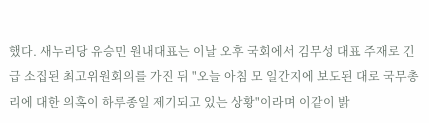했다. 새누리당 유승민 원내대표는 이날 오후 국회에서 김무성 대표 주재로 긴급 소집된 최고위원회의를 가진 뒤 "오늘 아침 모 일간지에 보도된 대로 국무총리에 대한 의혹이 하루종일 제기되고 있는 상황"이라며 이같이 밝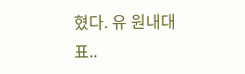혔다. 유 원내대표..